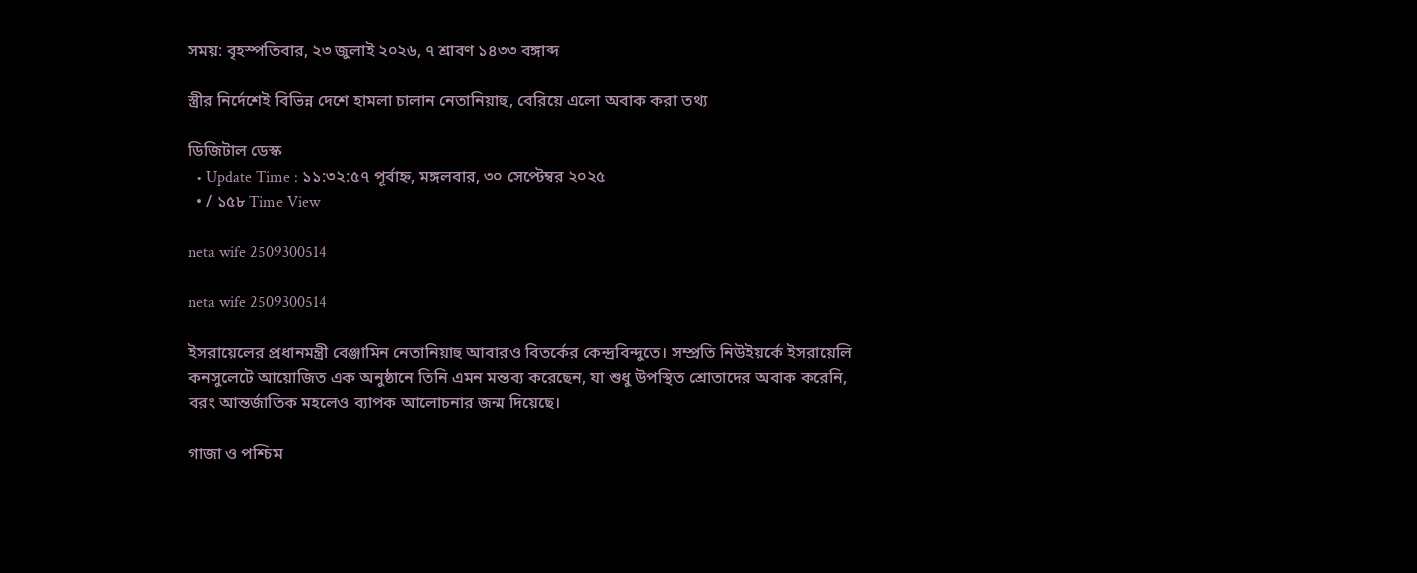সময়: বৃহস্পতিবার, ২৩ জুলাই ২০২৬, ৭ শ্রাবণ ১৪৩৩ বঙ্গাব্দ

স্ত্রীর নির্দেশেই বিভিন্ন দেশে হামলা চালান নেতানিয়াহু, বেরিয়ে এলো অবাক করা তথ্য

ডিজিটাল ডেস্ক
  • Update Time : ১১:৩২:৫৭ পূর্বাহ্ন, মঙ্গলবার, ৩০ সেপ্টেম্বর ২০২৫
  • / ১৫৮ Time View

neta wife 2509300514

neta wife 2509300514

ইসরায়েলের প্রধানমন্ত্রী বেঞ্জামিন নেতানিয়াহু আবারও বিতর্কের কেন্দ্রবিন্দুতে। সম্প্রতি নিউইয়র্কে ইসরায়েলি কনসুলেটে আয়োজিত এক অনুষ্ঠানে তিনি এমন মন্তব্য করেছেন, যা শুধু উপস্থিত শ্রোতাদের অবাক করেনি, বরং আন্তর্জাতিক মহলেও ব্যাপক আলোচনার জন্ম দিয়েছে।

গাজা ও পশ্চিম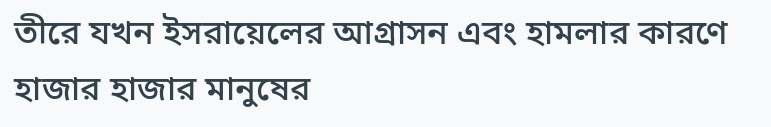তীরে যখন ইসরায়েলের আগ্রাসন এবং হামলার কারণে হাজার হাজার মানুষের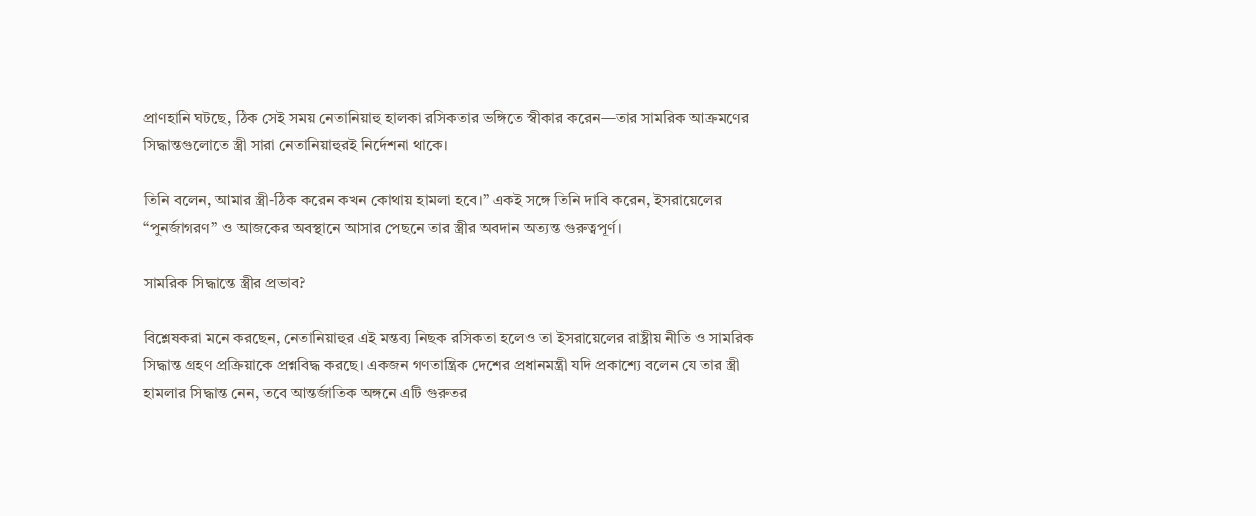প্রাণহানি ঘটছে, ঠিক সেই সময় নেতানিয়াহু হালকা রসিকতার ভঙ্গিতে স্বীকার করেন—তার সামরিক আক্রমণের সিদ্ধান্তগুলোতে স্ত্রী সারা নেতানিয়াহুরই নির্দেশনা থাকে।

তিনি বলেন, আমার স্ত্রী-ঠিক করেন কখন কোথায় হামলা হবে।” একই সঙ্গে তিনি দাবি করেন, ইসরায়েলের “পুনর্জাগরণ” ও আজকের অবস্থানে আসার পেছনে তার স্ত্রীর অবদান অত্যন্ত গুরুত্বপূর্ণ।

সামরিক সিদ্ধান্তে স্ত্রীর প্রভাব?

বিশ্লেষকরা মনে করছেন, নেতানিয়াহুর এই মন্তব্য নিছক রসিকতা হলেও তা ইসরায়েলের রাষ্ট্রীয় নীতি ও সামরিক সিদ্ধান্ত গ্রহণ প্রক্রিয়াকে প্রশ্নবিদ্ধ করছে। একজন গণতান্ত্রিক দেশের প্রধানমন্ত্রী যদি প্রকাশ্যে বলেন যে তার স্ত্রী হামলার সিদ্ধান্ত নেন, তবে আন্তর্জাতিক অঙ্গনে এটি গুরুতর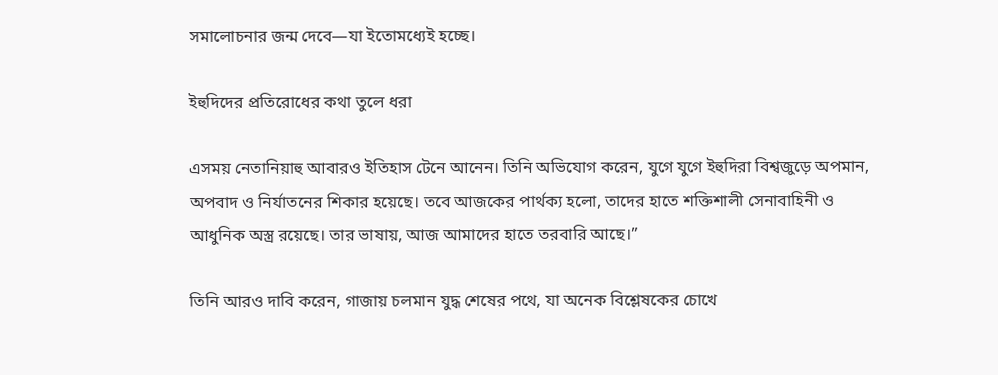সমালোচনার জন্ম দেবে—যা ইতোমধ্যেই হচ্ছে।

ইহুদিদের প্রতিরোধের কথা তুলে ধরা

এসময় নেতানিয়াহু আবারও ইতিহাস টেনে আনেন। তিনি অভিযোগ করেন, যুগে যুগে ইহুদিরা বিশ্বজুড়ে অপমান, অপবাদ ও নির্যাতনের শিকার হয়েছে। তবে আজকের পার্থক্য হলো, তাদের হাতে শক্তিশালী সেনাবাহিনী ও আধুনিক অস্ত্র রয়েছে। তার ভাষায়, আজ আমাদের হাতে তরবারি আছে।”

তিনি আরও দাবি করেন, গাজায় চলমান যুদ্ধ শেষের পথে, যা অনেক বিশ্লেষকের চোখে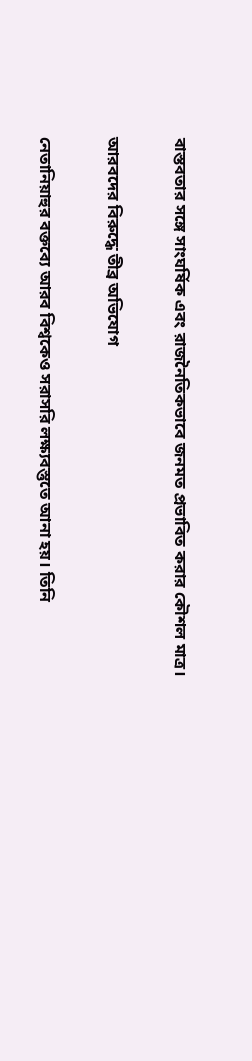বাস্তবতার সঙ্গে সাংঘর্ষিক এবং রাজনৈতিকভাবে জনমত প্রভাবিত করার কৌশল মাত্র।

আরবদের বিরুদ্ধে তীব্র অভিযোগ

নেতানিয়াহুর বক্তব্যে আরব বিশ্বকেও সরাসরি লক্ষ্যবস্তুতে আনা হয়। তিনি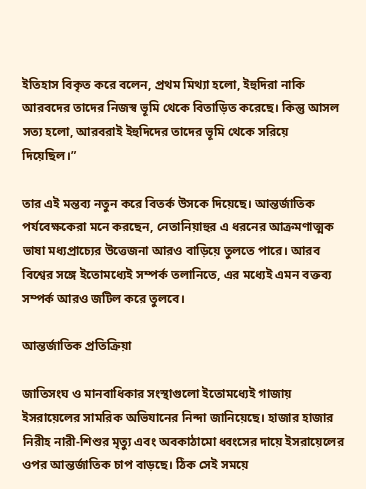ইতিহাস বিকৃত করে বলেন, প্রথম মিথ্যা হলো, ইহুদিরা নাকি আরবদের তাদের নিজস্ব ভূমি থেকে বিতাড়িত করেছে। কিন্তু আসল সত্য হলো, আরবরাই ইহুদিদের তাদের ভূমি থেকে সরিয়ে দিয়েছিল।”

তার এই মন্তব্য নতুন করে বিতর্ক উসকে দিয়েছে। আন্তর্জাতিক পর্যবেক্ষকেরা মনে করছেন, নেতানিয়াহুর এ ধরনের আক্রমণাত্মক ভাষা মধ্যপ্রাচ্যের উত্তেজনা আরও বাড়িয়ে তুলতে পারে। আরব বিশ্বের সঙ্গে ইতোমধ্যেই সম্পর্ক তলানিতে, এর মধ্যেই এমন বক্তব্য সম্পর্ক আরও জটিল করে তুলবে।

আন্তর্জাতিক প্রতিক্রিয়া

জাতিসংঘ ও মানবাধিকার সংস্থাগুলো ইতোমধ্যেই গাজায় ইসরায়েলের সামরিক অভিযানের নিন্দা জানিয়েছে। হাজার হাজার নিরীহ নারী-শিশুর মৃত্যু এবং অবকাঠামো ধ্বংসের দায়ে ইসরায়েলের ওপর আন্তর্জাতিক চাপ বাড়ছে। ঠিক সেই সময়ে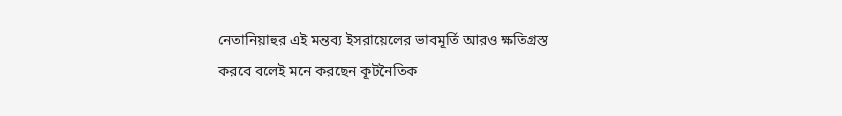নেতানিয়াহুর এই মন্তব্য ইসরায়েলের ভাবমূর্তি আরও ক্ষতিগ্রস্ত করবে বলেই মনে করছেন কূটনৈতিক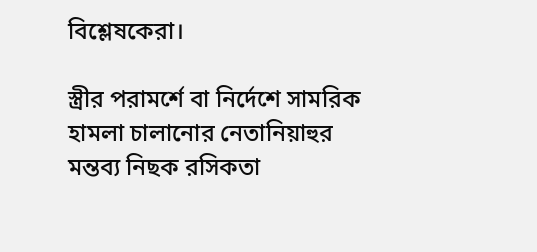বিশ্লেষকেরা।

স্ত্রীর পরামর্শে বা নির্দেশে সামরিক হামলা চালানোর নেতানিয়াহুর মন্তব্য নিছক রসিকতা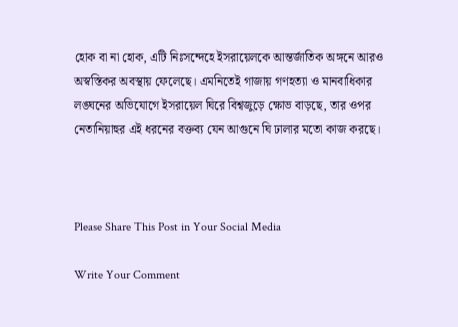হোক বা না হোক, এটি নিঃসন্দেহে ইসরায়েলকে আন্তর্জাতিক অঙ্গনে আরও অস্বস্তিকর অবস্থায় ফেলেছে। এমনিতেই গাজায় গণহত্যা ও মানবাধিকার লঙ্ঘনের অভিযোগে ইসরায়েল ঘিরে বিশ্বজুড়ে ক্ষোভ বাড়ছে, তার ওপর নেতানিয়াহুর এই ধরনের বক্তব্য যেন আগুনে ঘি ঢালার মতো কাজ করছে।



Please Share This Post in Your Social Media

Write Your Comment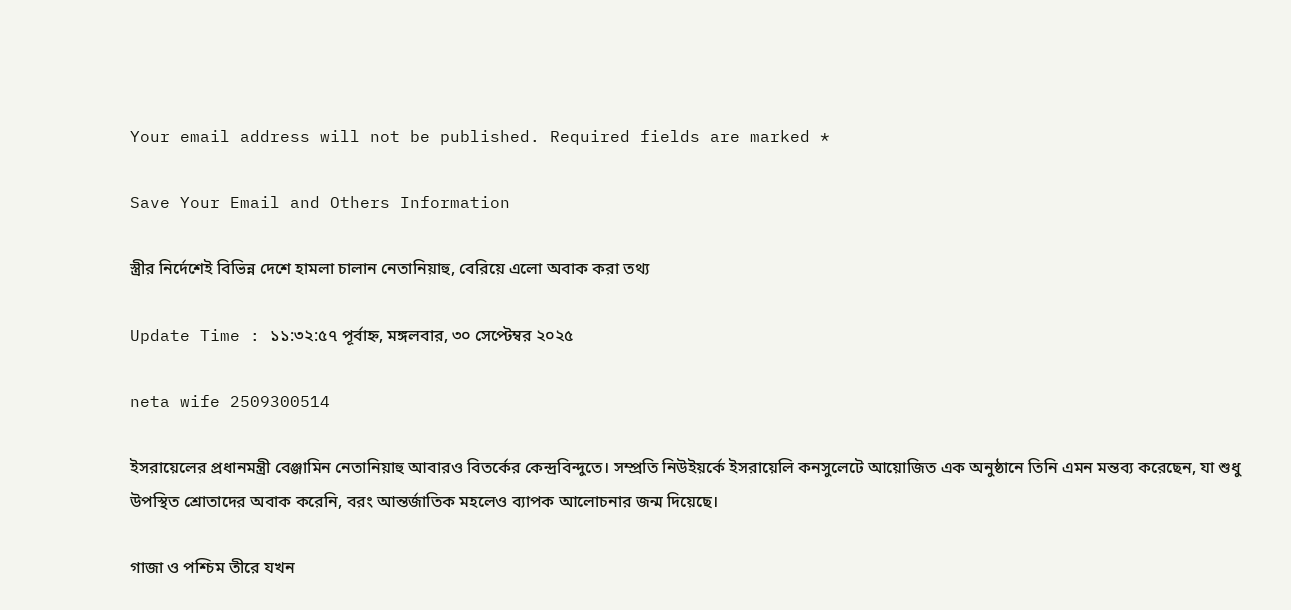Your email address will not be published. Required fields are marked *

Save Your Email and Others Information

স্ত্রীর নির্দেশেই বিভিন্ন দেশে হামলা চালান নেতানিয়াহু, বেরিয়ে এলো অবাক করা তথ্য

Update Time : ১১:৩২:৫৭ পূর্বাহ্ন, মঙ্গলবার, ৩০ সেপ্টেম্বর ২০২৫

neta wife 2509300514

ইসরায়েলের প্রধানমন্ত্রী বেঞ্জামিন নেতানিয়াহু আবারও বিতর্কের কেন্দ্রবিন্দুতে। সম্প্রতি নিউইয়র্কে ইসরায়েলি কনসুলেটে আয়োজিত এক অনুষ্ঠানে তিনি এমন মন্তব্য করেছেন, যা শুধু উপস্থিত শ্রোতাদের অবাক করেনি, বরং আন্তর্জাতিক মহলেও ব্যাপক আলোচনার জন্ম দিয়েছে।

গাজা ও পশ্চিম তীরে যখন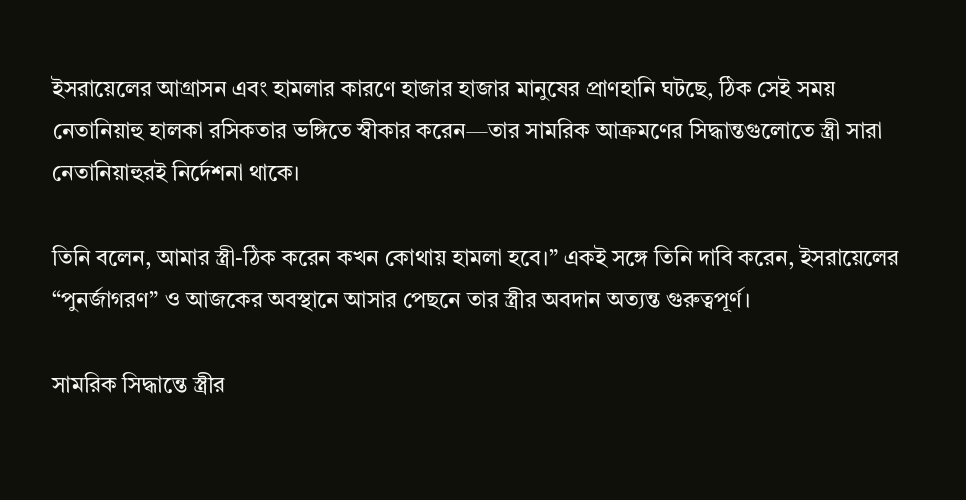ইসরায়েলের আগ্রাসন এবং হামলার কারণে হাজার হাজার মানুষের প্রাণহানি ঘটছে, ঠিক সেই সময় নেতানিয়াহু হালকা রসিকতার ভঙ্গিতে স্বীকার করেন—তার সামরিক আক্রমণের সিদ্ধান্তগুলোতে স্ত্রী সারা নেতানিয়াহুরই নির্দেশনা থাকে।

তিনি বলেন, আমার স্ত্রী-ঠিক করেন কখন কোথায় হামলা হবে।” একই সঙ্গে তিনি দাবি করেন, ইসরায়েলের “পুনর্জাগরণ” ও আজকের অবস্থানে আসার পেছনে তার স্ত্রীর অবদান অত্যন্ত গুরুত্বপূর্ণ।

সামরিক সিদ্ধান্তে স্ত্রীর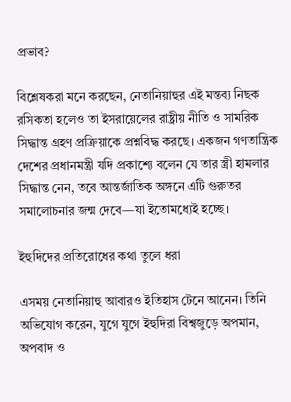প্রভাব?

বিশ্লেষকরা মনে করছেন, নেতানিয়াহুর এই মন্তব্য নিছক রসিকতা হলেও তা ইসরায়েলের রাষ্ট্রীয় নীতি ও সামরিক সিদ্ধান্ত গ্রহণ প্রক্রিয়াকে প্রশ্নবিদ্ধ করছে। একজন গণতান্ত্রিক দেশের প্রধানমন্ত্রী যদি প্রকাশ্যে বলেন যে তার স্ত্রী হামলার সিদ্ধান্ত নেন, তবে আন্তর্জাতিক অঙ্গনে এটি গুরুতর সমালোচনার জন্ম দেবে—যা ইতোমধ্যেই হচ্ছে।

ইহুদিদের প্রতিরোধের কথা তুলে ধরা

এসময় নেতানিয়াহু আবারও ইতিহাস টেনে আনেন। তিনি অভিযোগ করেন, যুগে যুগে ইহুদিরা বিশ্বজুড়ে অপমান, অপবাদ ও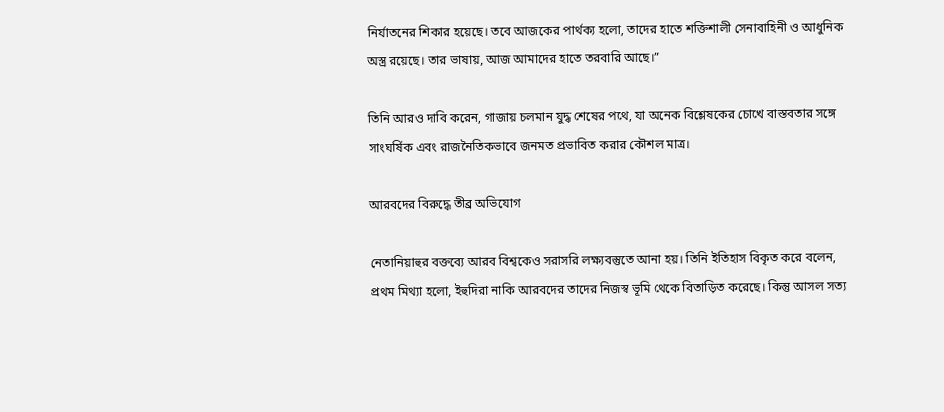নির্যাতনের শিকার হয়েছে। তবে আজকের পার্থক্য হলো, তাদের হাতে শক্তিশালী সেনাবাহিনী ও আধুনিক অস্ত্র রয়েছে। তার ভাষায়, আজ আমাদের হাতে তরবারি আছে।”

তিনি আরও দাবি করেন, গাজায় চলমান যুদ্ধ শেষের পথে, যা অনেক বিশ্লেষকের চোখে বাস্তবতার সঙ্গে সাংঘর্ষিক এবং রাজনৈতিকভাবে জনমত প্রভাবিত করার কৌশল মাত্র।

আরবদের বিরুদ্ধে তীব্র অভিযোগ

নেতানিয়াহুর বক্তব্যে আরব বিশ্বকেও সরাসরি লক্ষ্যবস্তুতে আনা হয়। তিনি ইতিহাস বিকৃত করে বলেন, প্রথম মিথ্যা হলো, ইহুদিরা নাকি আরবদের তাদের নিজস্ব ভূমি থেকে বিতাড়িত করেছে। কিন্তু আসল সত্য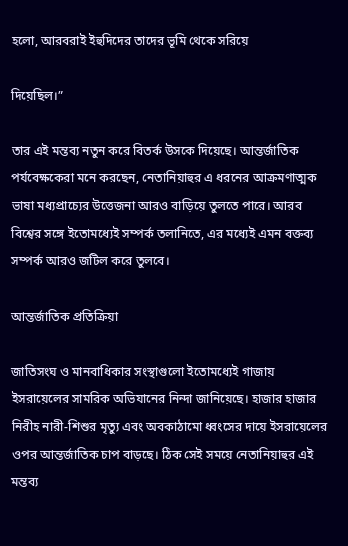হলো, আরবরাই ইহুদিদের তাদের ভূমি থেকে সরিয়ে

দিয়েছিল।”

তার এই মন্তব্য নতুন করে বিতর্ক উসকে দিয়েছে। আন্তর্জাতিক পর্যবেক্ষকেরা মনে করছেন, নেতানিয়াহুর এ ধরনের আক্রমণাত্মক ভাষা মধ্যপ্রাচ্যের উত্তেজনা আরও বাড়িয়ে তুলতে পারে। আরব বিশ্বের সঙ্গে ইতোমধ্যেই সম্পর্ক তলানিতে, এর মধ্যেই এমন বক্তব্য সম্পর্ক আরও জটিল করে তুলবে।

আন্তর্জাতিক প্রতিক্রিয়া

জাতিসংঘ ও মানবাধিকার সংস্থাগুলো ইতোমধ্যেই গাজায় ইসরায়েলের সামরিক অভিযানের নিন্দা জানিয়েছে। হাজার হাজার নিরীহ নারী-শিশুর মৃত্যু এবং অবকাঠামো ধ্বংসের দায়ে ইসরায়েলের ওপর আন্তর্জাতিক চাপ বাড়ছে। ঠিক সেই সময়ে নেতানিয়াহুর এই মন্তব্য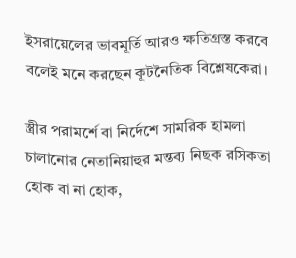ইসরায়েলের ভাবমূর্তি আরও ক্ষতিগ্রস্ত করবে বলেই মনে করছেন কূটনৈতিক বিশ্লেষকেরা।

স্ত্রীর পরামর্শে বা নির্দেশে সামরিক হামলা চালানোর নেতানিয়াহুর মন্তব্য নিছক রসিকতা হোক বা না হোক,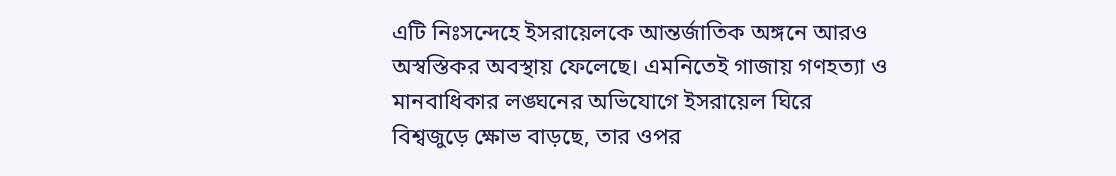এটি নিঃসন্দেহে ইসরায়েলকে আন্তর্জাতিক অঙ্গনে আরও অস্বস্তিকর অবস্থায় ফেলেছে। এমনিতেই গাজায় গণহত্যা ও মানবাধিকার লঙ্ঘনের অভিযোগে ইসরায়েল ঘিরে বিশ্বজুড়ে ক্ষোভ বাড়ছে, তার ওপর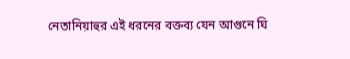নেতানিয়াহুর এই ধরনের বক্তব্য যেন আগুনে ঘি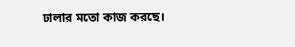ঢালার মতো কাজ করছে।